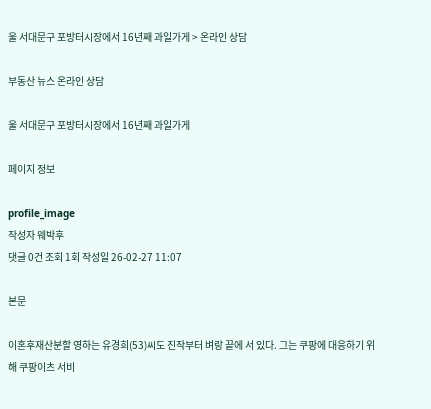울 서대문구 포방터시장에서 16년째 과일가게 > 온라인 상담

부동산 뉴스 온라인 상담

울 서대문구 포방터시장에서 16년째 과일가게

페이지 정보

profile_image
작성자 웨박후
댓글 0건 조회 1회 작성일 26-02-27 11:07

본문

이혼후재산분할 영하는 유경희(53)씨도 진작부터 벼랑 끝에 서 있다. 그는 쿠팡에 대응하기 위해 쿠팡이츠 서비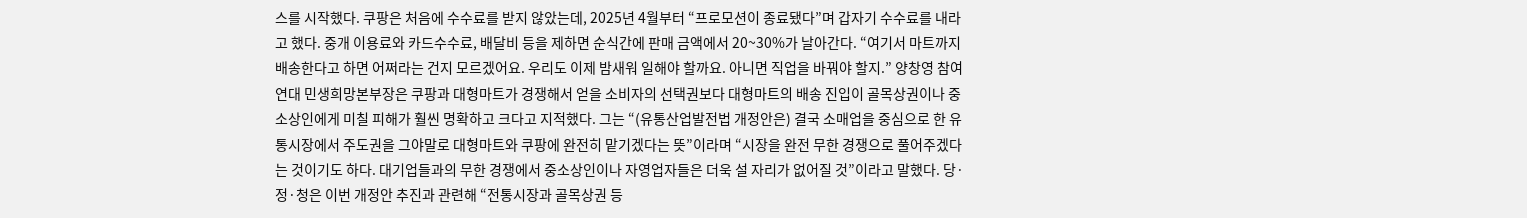스를 시작했다. 쿠팡은 처음에 수수료를 받지 않았는데, 2025년 4월부터 “프로모션이 종료됐다”며 갑자기 수수료를 내라고 했다. 중개 이용료와 카드수수료, 배달비 등을 제하면 순식간에 판매 금액에서 20~30%가 날아간다. “여기서 마트까지 배송한다고 하면 어쩌라는 건지 모르겠어요. 우리도 이제 밤새워 일해야 할까요. 아니면 직업을 바꿔야 할지.” 양창영 참여연대 민생희망본부장은 쿠팡과 대형마트가 경쟁해서 얻을 소비자의 선택권보다 대형마트의 배송 진입이 골목상권이나 중소상인에게 미칠 피해가 훨씬 명확하고 크다고 지적했다. 그는 “(유통산업발전법 개정안은) 결국 소매업을 중심으로 한 유통시장에서 주도권을 그야말로 대형마트와 쿠팡에 완전히 맡기겠다는 뜻”이라며 “시장을 완전 무한 경쟁으로 풀어주겠다는 것이기도 하다. 대기업들과의 무한 경쟁에서 중소상인이나 자영업자들은 더욱 설 자리가 없어질 것”이라고 말했다. 당·정·청은 이번 개정안 추진과 관련해 “전통시장과 골목상권 등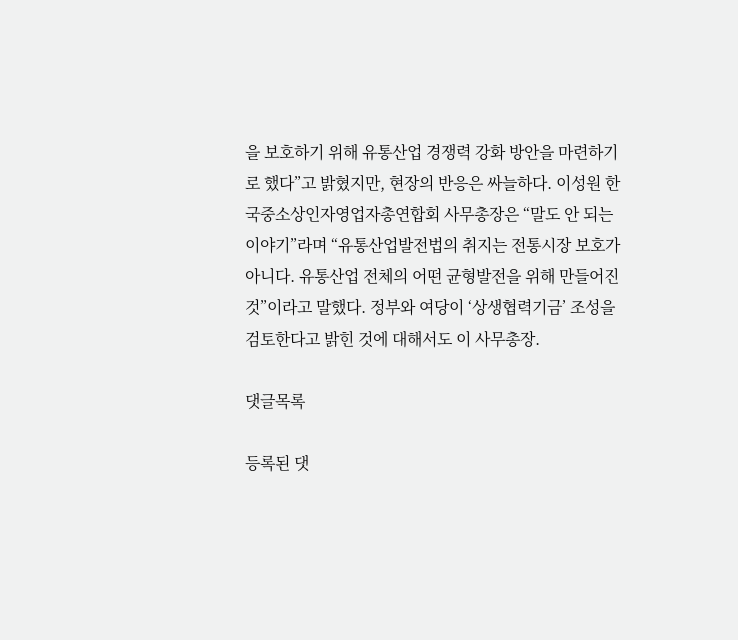을 보호하기 위해 유통산업 경쟁력 강화 방안을 마련하기로 했다”고 밝혔지만, 현장의 반응은 싸늘하다. 이성원 한국중소상인자영업자총연합회 사무총장은 “말도 안 되는 이야기”라며 “유통산업발전법의 취지는 전통시장 보호가 아니다. 유통산업 전체의 어떤 균형발전을 위해 만들어진 것”이라고 말했다. 정부와 여당이 ‘상생협력기금’ 조성을 검토한다고 밝힌 것에 대해서도 이 사무총장.

댓글목록

등록된 댓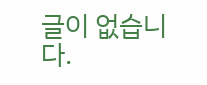글이 없습니다.